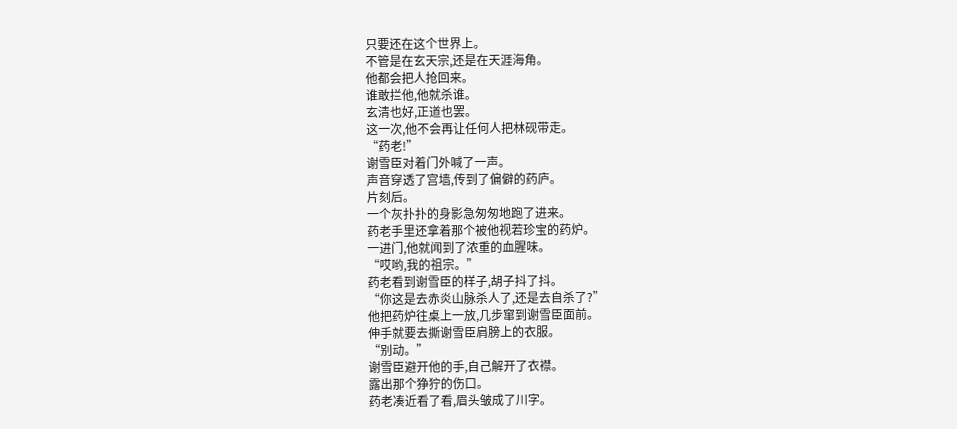只要还在这个世界上。
不管是在玄天宗,还是在天涯海角。
他都会把人抢回来。
谁敢拦他,他就杀谁。
玄清也好,正道也罢。
这一次,他不会再让任何人把林砚带走。
“药老!”
谢雪臣对着门外喊了一声。
声音穿透了宫墙,传到了偏僻的药庐。
片刻后。
一个灰扑扑的身影急匆匆地跑了进来。
药老手里还拿着那个被他视若珍宝的药炉。
一进门,他就闻到了浓重的血腥味。
“哎哟,我的祖宗。”
药老看到谢雪臣的样子,胡子抖了抖。
“你这是去赤炎山脉杀人了,还是去自杀了?”
他把药炉往桌上一放,几步窜到谢雪臣面前。
伸手就要去撕谢雪臣肩膀上的衣服。
“别动。”
谢雪臣避开他的手,自己解开了衣襟。
露出那个狰狞的伤口。
药老凑近看了看,眉头皱成了川字。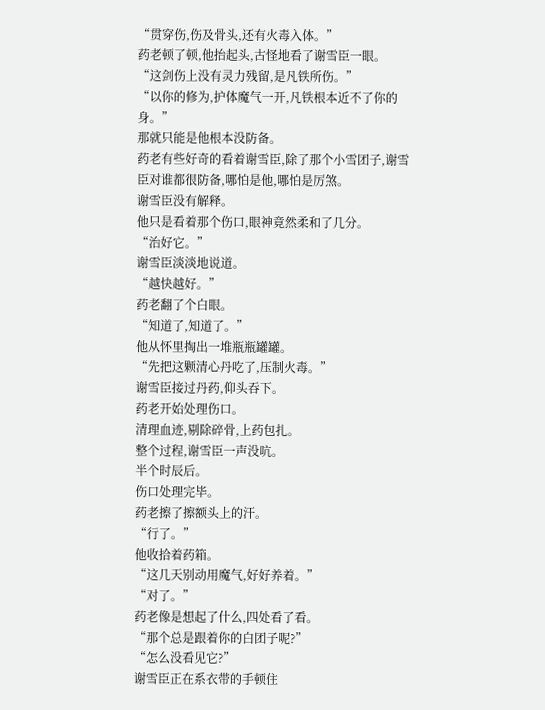“贯穿伤,伤及骨头,还有火毒入体。”
药老顿了顿,他抬起头,古怪地看了谢雪臣一眼。
“这剑伤上没有灵力残留,是凡铁所伤。”
“以你的修为,护体魔气一开,凡铁根本近不了你的身。”
那就只能是他根本没防备。
药老有些好奇的看着谢雪臣,除了那个小雪团子,谢雪臣对谁都很防备,哪怕是他,哪怕是厉煞。
谢雪臣没有解释。
他只是看着那个伤口,眼神竟然柔和了几分。
“治好它。”
谢雪臣淡淡地说道。
“越快越好。”
药老翻了个白眼。
“知道了,知道了。”
他从怀里掏出一堆瓶瓶罐罐。
“先把这颗清心丹吃了,压制火毒。”
谢雪臣接过丹药,仰头吞下。
药老开始处理伤口。
清理血迹,剔除碎骨,上药包扎。
整个过程,谢雪臣一声没吭。
半个时辰后。
伤口处理完毕。
药老擦了擦额头上的汗。
“行了。”
他收拾着药箱。
“这几天别动用魔气,好好养着。”
“对了。”
药老像是想起了什么,四处看了看。
“那个总是跟着你的白团子呢?”
“怎么没看见它?”
谢雪臣正在系衣带的手顿住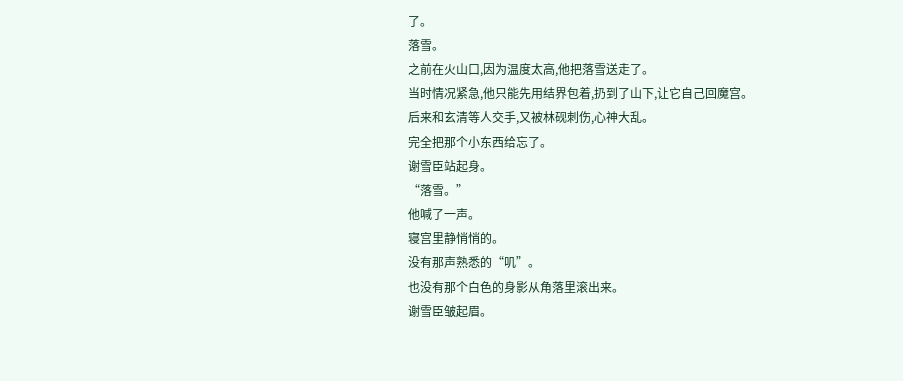了。
落雪。
之前在火山口,因为温度太高,他把落雪送走了。
当时情况紧急,他只能先用结界包着,扔到了山下,让它自己回魔宫。
后来和玄清等人交手,又被林砚刺伤,心神大乱。
完全把那个小东西给忘了。
谢雪臣站起身。
“落雪。”
他喊了一声。
寝宫里静悄悄的。
没有那声熟悉的“叽”。
也没有那个白色的身影从角落里滚出来。
谢雪臣皱起眉。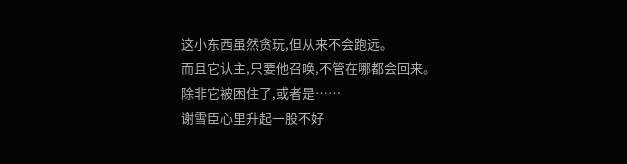这小东西虽然贪玩,但从来不会跑远。
而且它认主,只要他召唤,不管在哪都会回来。
除非它被困住了,或者是……
谢雪臣心里升起一股不好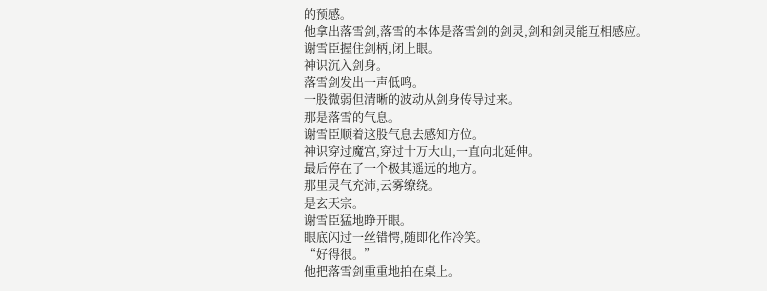的预感。
他拿出落雪剑,落雪的本体是落雪剑的剑灵,剑和剑灵能互相感应。
谢雪臣握住剑柄,闭上眼。
神识沉入剑身。
落雪剑发出一声低鸣。
一股微弱但清晰的波动从剑身传导过来。
那是落雪的气息。
谢雪臣顺着这股气息去感知方位。
神识穿过魔宫,穿过十万大山,一直向北延伸。
最后停在了一个极其遥远的地方。
那里灵气充沛,云雾缭绕。
是玄天宗。
谢雪臣猛地睁开眼。
眼底闪过一丝错愕,随即化作冷笑。
“好得很。”
他把落雪剑重重地拍在桌上。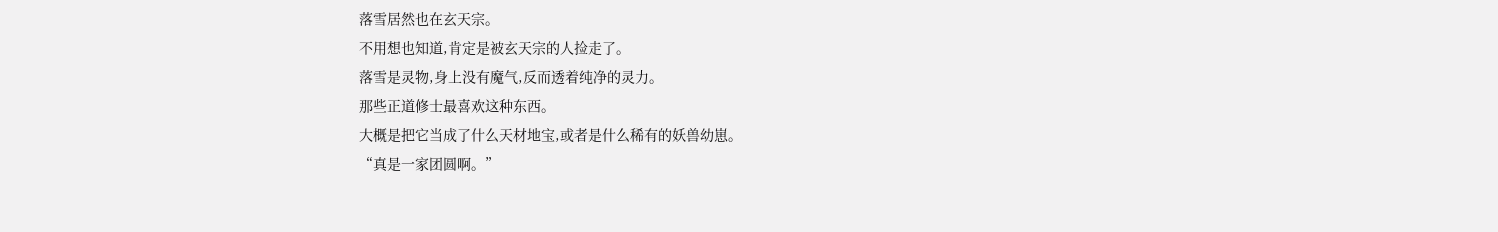落雪居然也在玄天宗。
不用想也知道,肯定是被玄天宗的人捡走了。
落雪是灵物,身上没有魔气,反而透着纯净的灵力。
那些正道修士最喜欢这种东西。
大概是把它当成了什么天材地宝,或者是什么稀有的妖兽幼崽。
“真是一家团圆啊。”